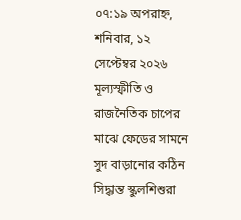০৭:১৯ অপরাহ্ন, শনিবার, ১২ সেপ্টেম্বর ২০২৬
মূল্যস্ফীতি ও রাজনৈতিক চাপের মাঝে ফেডের সামনে সুদ বাড়ানোর কঠিন সিদ্ধান্ত স্কুলশিশুরা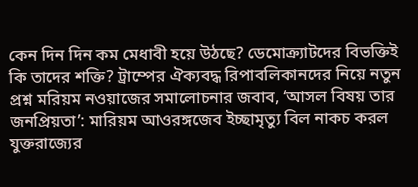কেন দিন দিন কম মেধাবী হয়ে উঠছে? ডেমোক্র্যাটদের বিভক্তিই কি তাদের শক্তি? ট্রাম্পের ঐক্যবদ্ধ রিপাবলিকানদের নিয়ে নতুন প্রশ্ন মরিয়ম নওয়াজের সমালোচনার জবাব, ‘আসল বিষয় তার জনপ্রিয়তা’: মারিয়ম আওরঙ্গজেব ইচ্ছামৃত্যু বিল নাকচ করল যুক্তরাজ্যের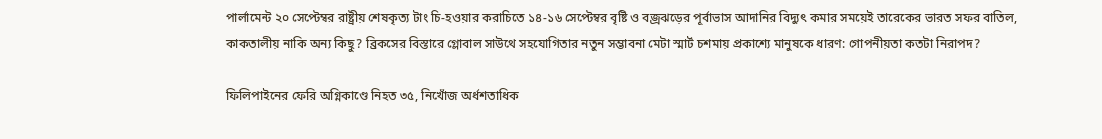পার্লামেন্ট ২০ সেপ্টেম্বর রাষ্ট্রীয় শেষকৃত্য টাং চি-হওয়ার করাচিতে ১৪-১৬ সেপ্টেম্বর বৃষ্টি ও বজ্রঝড়ের পূর্বাভাস আদানির বিদ্যুৎ কমার সময়েই তারেকের ভারত সফর বাতিল, কাকতালীয় নাকি অন্য কিছু? ব্রিকসের বিস্তারে গ্লোবাল সাউথে সহযোগিতার নতুন সম্ভাবনা মেটা স্মার্ট চশমায় প্রকাশ্যে মানুষকে ধারণ: গোপনীয়তা কতটা নিরাপদ?

ফিলিপাইনের ফেরি অগ্নিকাণ্ডে নিহত ৩৫, নিখোঁজ অর্ধশতাধিক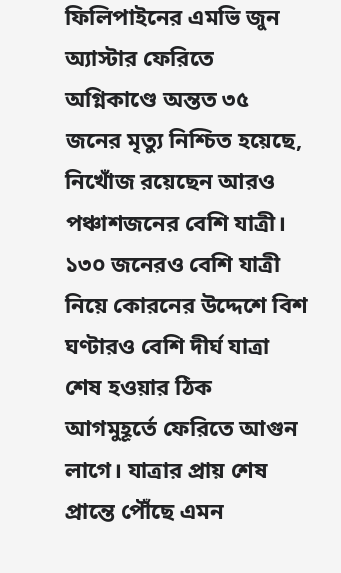ফিলিপাইনের এমভি জুন অ্যাস্টার ফেরিতে অগ্নিকাণ্ডে অন্তত ৩৫ জনের মৃত্যু নিশ্চিত হয়েছে, নিখোঁজ রয়েছেন আরও পঞ্চাশজনের বেশি যাত্রী। ১৩০ জনেরও বেশি যাত্রী নিয়ে কোরনের উদ্দেশে বিশ ঘণ্টারও বেশি দীর্ঘ যাত্রা শেষ হওয়ার ঠিক আগমুহূর্তে ফেরিতে আগুন লাগে। যাত্রার প্রায় শেষ প্রান্তে পৌঁছে এমন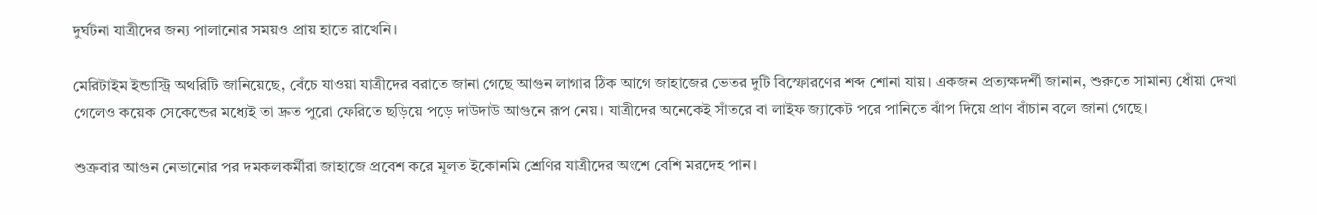দুর্ঘটনা যাত্রীদের জন্য পালানোর সময়ও প্রায় হাতে রাখেনি।

মেরিটাইম ইন্ডাস্ট্রি অথরিটি জানিয়েছে, বেঁচে যাওয়া যাত্রীদের বরাতে জানা গেছে আগুন লাগার ঠিক আগে জাহাজের ভেতর দুটি বিস্ফোরণের শব্দ শোনা যায়। একজন প্রত্যক্ষদর্শী জানান, শুরুতে সামান্য ধোঁয়া দেখা গেলেও কয়েক সেকেন্ডের মধ্যেই তা দ্রুত পুরো ফেরিতে ছড়িয়ে পড়ে দাউদাউ আগুনে রূপ নেয়। যাত্রীদের অনেকেই সাঁতরে বা লাইফ জ্যাকেট পরে পানিতে ঝাঁপ দিয়ে প্রাণ বাঁচান বলে জানা গেছে।

শুক্রবার আগুন নেভানোর পর দমকলকর্মীরা জাহাজে প্রবেশ করে মূলত ইকোনমি শ্রেণির যাত্রীদের অংশে বেশি মরদেহ পান।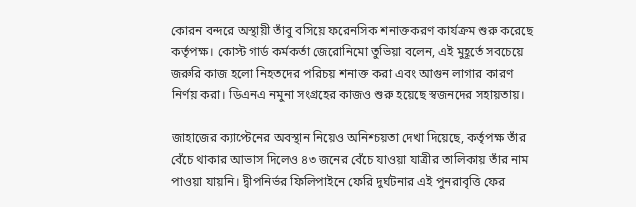কোরন বন্দরে অস্থায়ী তাঁবু বসিয়ে ফরেনসিক শনাক্তকরণ কার্যক্রম শুরু করেছে কর্তৃপক্ষ। কোস্ট গার্ড কর্মকর্তা জেরোনিমো তুভিয়া বলেন, এই মুহূর্তে সবচেয়ে জরুরি কাজ হলো নিহতদের পরিচয় শনাক্ত করা এবং আগুন লাগার কারণ নির্ণয় করা। ডিএনএ নমুনা সংগ্রহের কাজও শুরু হয়েছে স্বজনদের সহায়তায়।

জাহাজের ক্যাপ্টেনের অবস্থান নিয়েও অনিশ্চয়তা দেখা দিয়েছে, কর্তৃপক্ষ তাঁর বেঁচে থাকার আভাস দিলেও ৪৩ জনের বেঁচে যাওয়া যাত্রীর তালিকায় তাঁর নাম পাওয়া যায়নি। দ্বীপনির্ভর ফিলিপাইনে ফেরি দুর্ঘটনার এই পুনরাবৃত্তি ফের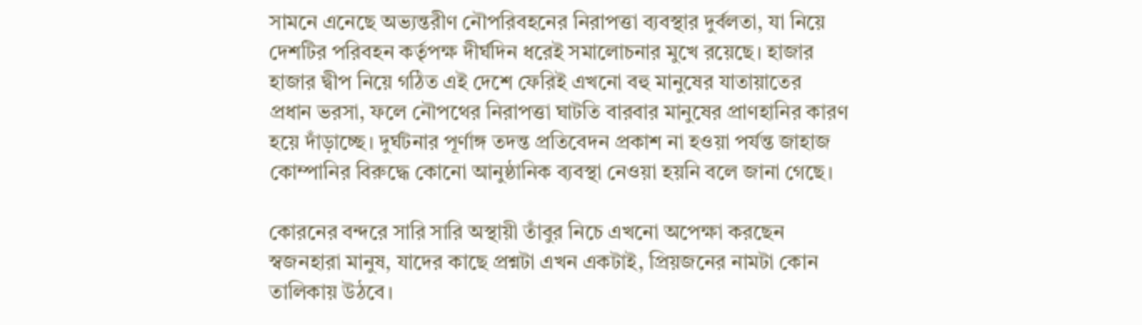সামনে এনেছে অভ্যন্তরীণ নৌপরিবহনের নিরাপত্তা ব্যবস্থার দুর্বলতা, যা নিয়ে দেশটির পরিবহন কর্তৃপক্ষ দীর্ঘদিন ধরেই সমালোচনার মুখে রয়েছে। হাজার হাজার দ্বীপ নিয়ে গঠিত এই দেশে ফেরিই এখনো বহু মানুষের যাতায়াতের প্রধান ভরসা, ফলে নৌপথের নিরাপত্তা ঘাটতি বারবার মানুষের প্রাণহানির কারণ হয়ে দাঁড়াচ্ছে। দুর্ঘটনার পূর্ণাঙ্গ তদন্ত প্রতিবেদন প্রকাশ না হওয়া পর্যন্ত জাহাজ কোম্পানির বিরুদ্ধে কোনো আনুষ্ঠানিক ব্যবস্থা নেওয়া হয়নি বলে জানা গেছে।

কোরনের বন্দরে সারি সারি অস্থায়ী তাঁবুর নিচে এখনো অপেক্ষা করছেন স্বজনহারা মানুষ, যাদের কাছে প্রশ্নটা এখন একটাই, প্রিয়জনের নামটা কোন তালিকায় উঠবে।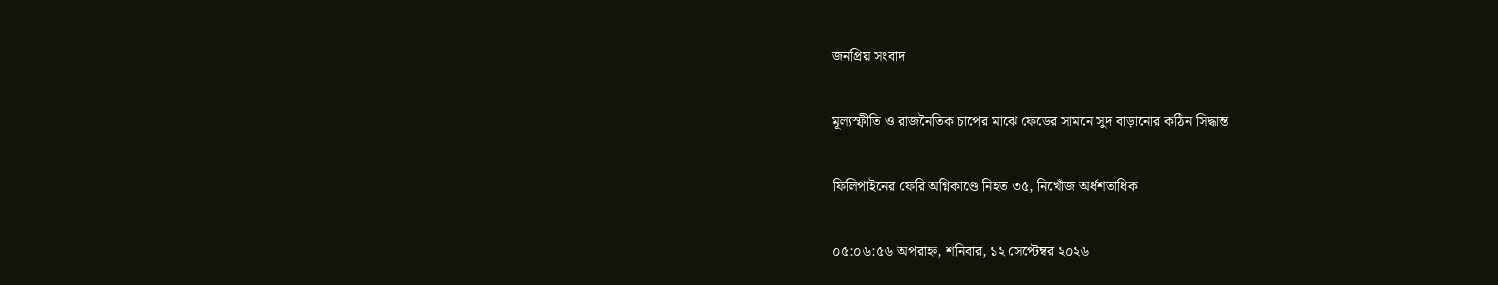জনপ্রিয় সংবাদ

মূল্যস্ফীতি ও রাজনৈতিক চাপের মাঝে ফেডের সামনে সুদ বাড়ানোর কঠিন সিদ্ধান্ত

ফিলিপাইনের ফেরি অগ্নিকাণ্ডে নিহত ৩৫, নিখোঁজ অর্ধশতাধিক

০৫:০৬:৫৬ অপরাহ্ন, শনিবার, ১২ সেপ্টেম্বর ২০২৬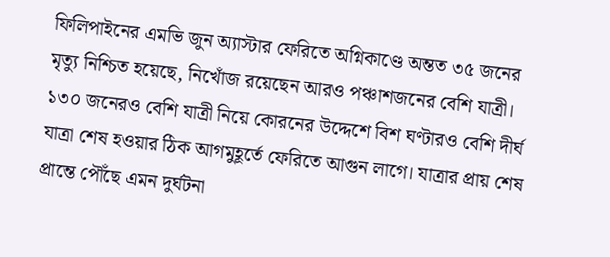ফিলিপাইনের এমভি জুন অ্যাস্টার ফেরিতে অগ্নিকাণ্ডে অন্তত ৩৫ জনের মৃত্যু নিশ্চিত হয়েছে, নিখোঁজ রয়েছেন আরও পঞ্চাশজনের বেশি যাত্রী। ১৩০ জনেরও বেশি যাত্রী নিয়ে কোরনের উদ্দেশে বিশ ঘণ্টারও বেশি দীর্ঘ যাত্রা শেষ হওয়ার ঠিক আগমুহূর্তে ফেরিতে আগুন লাগে। যাত্রার প্রায় শেষ প্রান্তে পৌঁছে এমন দুর্ঘটনা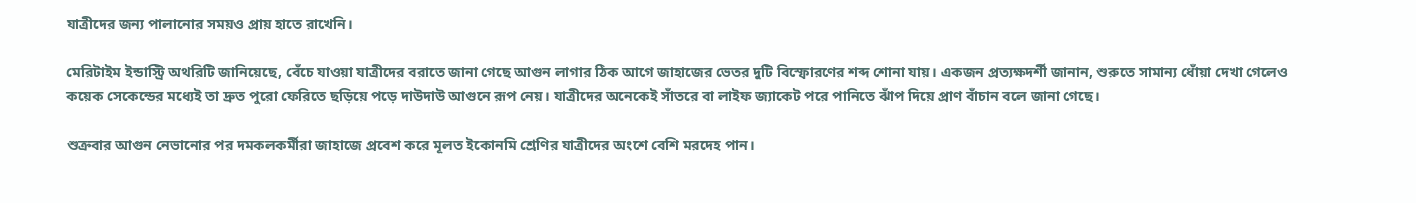যাত্রীদের জন্য পালানোর সময়ও প্রায় হাতে রাখেনি।

মেরিটাইম ইন্ডাস্ট্রি অথরিটি জানিয়েছে, বেঁচে যাওয়া যাত্রীদের বরাতে জানা গেছে আগুন লাগার ঠিক আগে জাহাজের ভেতর দুটি বিস্ফোরণের শব্দ শোনা যায়। একজন প্রত্যক্ষদর্শী জানান, শুরুতে সামান্য ধোঁয়া দেখা গেলেও কয়েক সেকেন্ডের মধ্যেই তা দ্রুত পুরো ফেরিতে ছড়িয়ে পড়ে দাউদাউ আগুনে রূপ নেয়। যাত্রীদের অনেকেই সাঁতরে বা লাইফ জ্যাকেট পরে পানিতে ঝাঁপ দিয়ে প্রাণ বাঁচান বলে জানা গেছে।

শুক্রবার আগুন নেভানোর পর দমকলকর্মীরা জাহাজে প্রবেশ করে মূলত ইকোনমি শ্রেণির যাত্রীদের অংশে বেশি মরদেহ পান।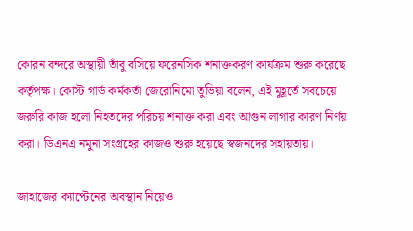কোরন বন্দরে অস্থায়ী তাঁবু বসিয়ে ফরেনসিক শনাক্তকরণ কার্যক্রম শুরু করেছে কর্তৃপক্ষ। কোস্ট গার্ড কর্মকর্তা জেরোনিমো তুভিয়া বলেন, এই মুহূর্তে সবচেয়ে জরুরি কাজ হলো নিহতদের পরিচয় শনাক্ত করা এবং আগুন লাগার কারণ নির্ণয় করা। ডিএনএ নমুনা সংগ্রহের কাজও শুরু হয়েছে স্বজনদের সহায়তায়।

জাহাজের ক্যাপ্টেনের অবস্থান নিয়েও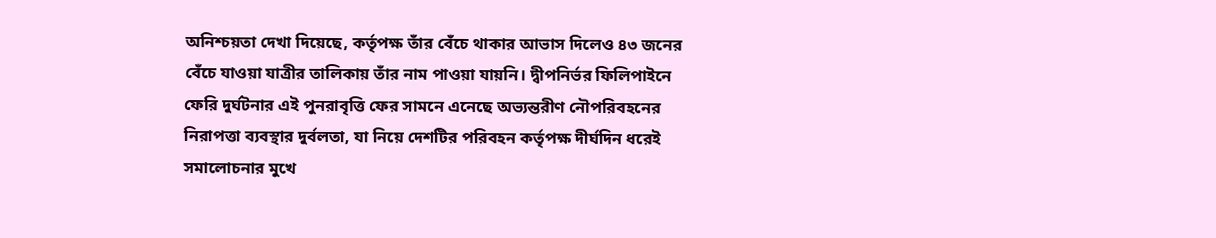অনিশ্চয়তা দেখা দিয়েছে, কর্তৃপক্ষ তাঁর বেঁচে থাকার আভাস দিলেও ৪৩ জনের বেঁচে যাওয়া যাত্রীর তালিকায় তাঁর নাম পাওয়া যায়নি। দ্বীপনির্ভর ফিলিপাইনে ফেরি দুর্ঘটনার এই পুনরাবৃত্তি ফের সামনে এনেছে অভ্যন্তরীণ নৌপরিবহনের নিরাপত্তা ব্যবস্থার দুর্বলতা, যা নিয়ে দেশটির পরিবহন কর্তৃপক্ষ দীর্ঘদিন ধরেই সমালোচনার মুখে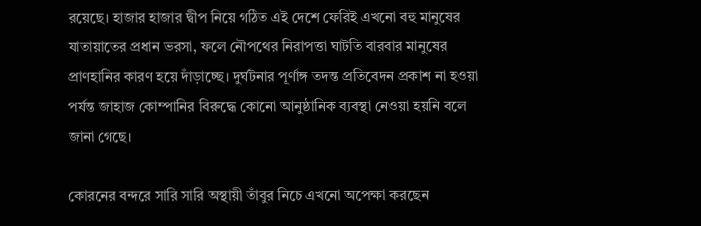রয়েছে। হাজার হাজার দ্বীপ নিয়ে গঠিত এই দেশে ফেরিই এখনো বহু মানুষের যাতায়াতের প্রধান ভরসা, ফলে নৌপথের নিরাপত্তা ঘাটতি বারবার মানুষের প্রাণহানির কারণ হয়ে দাঁড়াচ্ছে। দুর্ঘটনার পূর্ণাঙ্গ তদন্ত প্রতিবেদন প্রকাশ না হওয়া পর্যন্ত জাহাজ কোম্পানির বিরুদ্ধে কোনো আনুষ্ঠানিক ব্যবস্থা নেওয়া হয়নি বলে জানা গেছে।

কোরনের বন্দরে সারি সারি অস্থায়ী তাঁবুর নিচে এখনো অপেক্ষা করছেন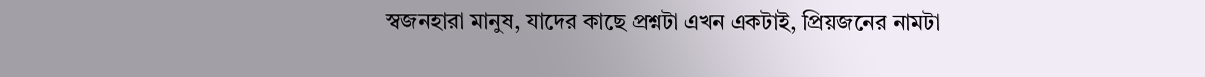স্বজনহারা মানুষ, যাদের কাছে প্রশ্নটা এখন একটাই, প্রিয়জনের নামটা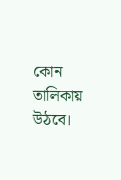কোন তালিকায় উঠবে।